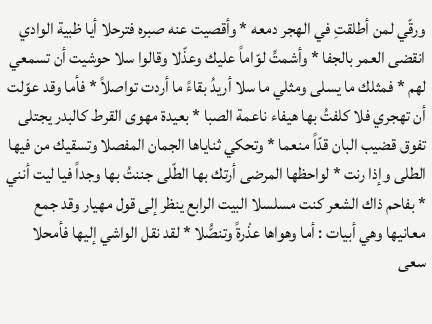ورقّي لمن أطلقتِ في الهجر دمعه * وأقصيت عنه صبره فترحلا أيا ظبية الوادي انقضى العمر بالجفا * وأشمتِّ لوّاماً عليك وعذّلا وقالوا سلا حوشيت أن تسمعي لهم * فمثلك ما يسلى ومثلي ما سلا أريدُ بقاءً ما أردت تواصلاً * فأما وقد عوّلت أن تهجري فلا كلفتُ بها هيفاء ناعمة الصبا * بعيدة مهوى القرط كالبدر يجتلى تفوق قضيب البان قدّاً منعما * وتحكي ثناياها الجمان المفصلا وتسقيك من فيها الطلى وإذا رنت * لواحظها المرضى أرتك بها الطّلى جننتُ بها وجداً فيا ليت أنني * بفاحم ذاك الشعر كنت مسلسلا البيت الرابع ينظر إلى قول مهيار وقد جمع معانيها وهي أبيات : أما وهواها عذْرةً وتنصُّلا * لقد نقل الواشي إليها فأمحلا سعى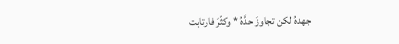جهدهُ لكن تجاوزَ حدَّهُ * وكثّرَ فارتابت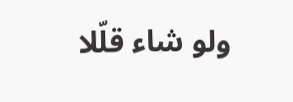ولو شاء قلّلا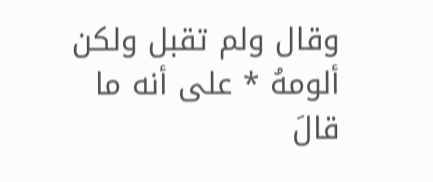وقال ولم تقبل ولكن ألومهُ * على أنه ما قالَ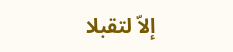إلاّ لتقبلا